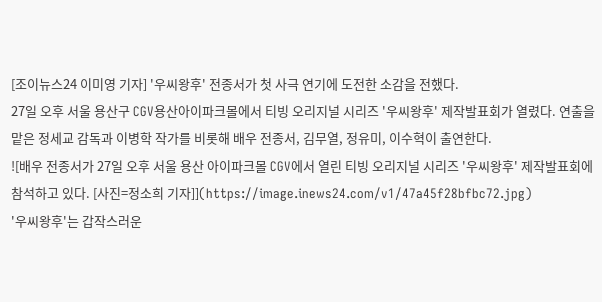[조이뉴스24 이미영 기자] '우씨왕후' 전종서가 첫 사극 연기에 도전한 소감을 전했다.
27일 오후 서울 용산구 CGV용산아이파크몰에서 티빙 오리지널 시리즈 '우씨왕후' 제작발표회가 열렸다. 연출을 맡은 정세교 감독과 이병학 작가를 비롯해 배우 전종서, 김무열, 정유미, 이수혁이 출연한다.
![배우 전종서가 27일 오후 서울 용산 아이파크몰 CGV에서 열린 티빙 오리지널 시리즈 '우씨왕후' 제작발표회에 참석하고 있다. [사진=정소희 기자]](https://image.inews24.com/v1/47a45f28bfbc72.jpg)
'우씨왕후'는 갑작스러운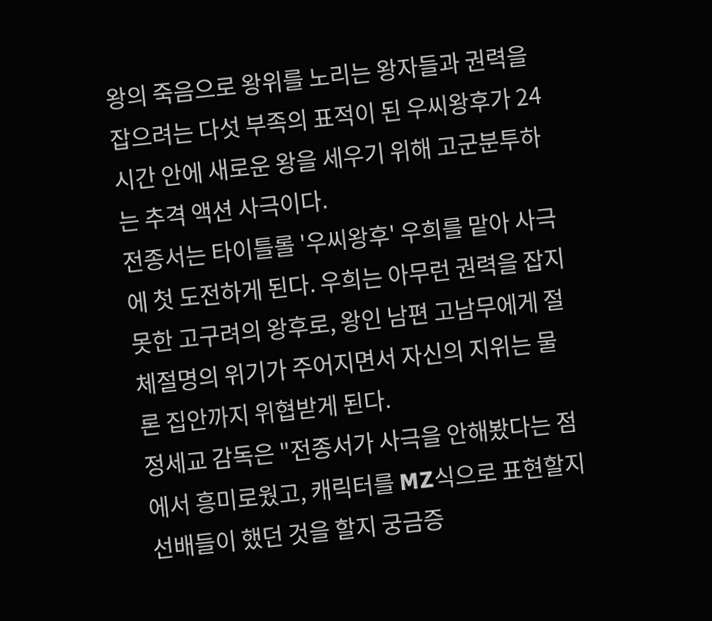왕의 죽음으로 왕위를 노리는 왕자들과 권력을 잡으려는 다섯 부족의 표적이 된 우씨왕후가 24시간 안에 새로운 왕을 세우기 위해 고군분투하는 추격 액션 사극이다.
전종서는 타이틀롤 '우씨왕후' 우희를 맡아 사극에 첫 도전하게 된다. 우희는 아무런 권력을 잡지 못한 고구려의 왕후로, 왕인 남편 고남무에게 절체절명의 위기가 주어지면서 자신의 지위는 물론 집안까지 위협받게 된다.
정세교 감독은 "전종서가 사극을 안해봤다는 점에서 흥미로웠고, 캐릭터를 MZ식으로 표현할지 선배들이 했던 것을 할지 궁금증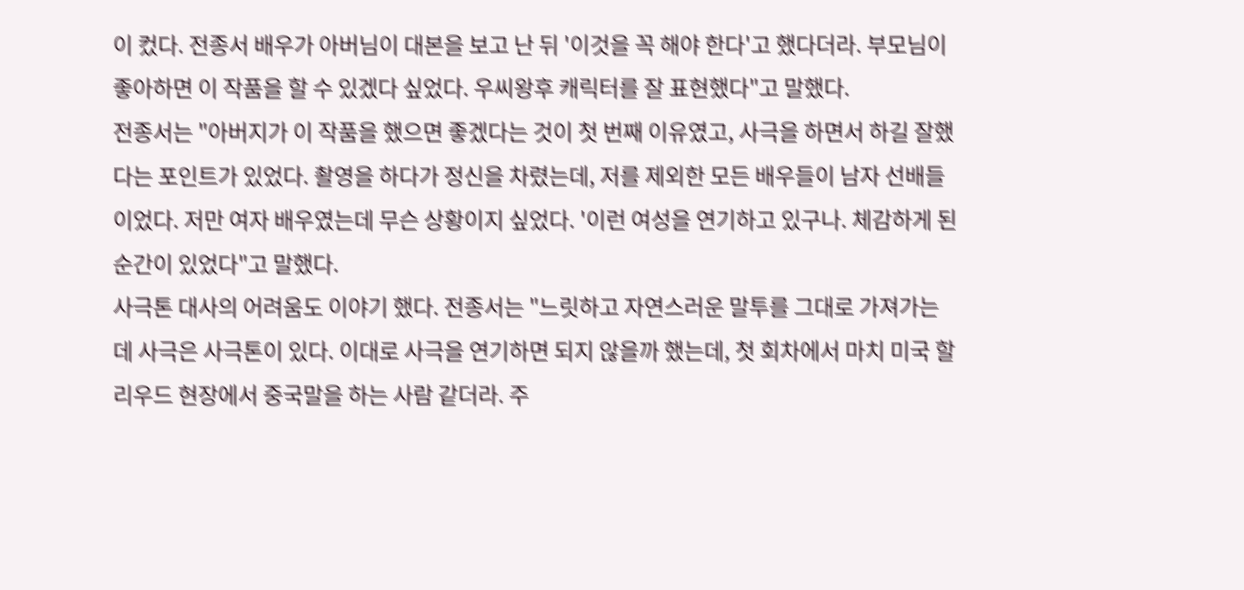이 컸다. 전종서 배우가 아버님이 대본을 보고 난 뒤 '이것을 꼭 해야 한다'고 했다더라. 부모님이 좋아하면 이 작품을 할 수 있겠다 싶었다. 우씨왕후 캐릭터를 잘 표현했다"고 말했다.
전종서는 "아버지가 이 작품을 했으면 좋겠다는 것이 첫 번째 이유였고, 사극을 하면서 하길 잘했다는 포인트가 있었다. 촬영을 하다가 정신을 차렸는데, 저를 제외한 모든 배우들이 남자 선배들이었다. 저만 여자 배우였는데 무슨 상황이지 싶었다. '이런 여성을 연기하고 있구나. 체감하게 된 순간이 있었다"고 말했다.
사극톤 대사의 어려움도 이야기 했다. 전종서는 "느릿하고 자연스러운 말투를 그대로 가져가는데 사극은 사극톤이 있다. 이대로 사극을 연기하면 되지 않을까 했는데, 첫 회차에서 마치 미국 할리우드 현장에서 중국말을 하는 사람 같더라. 주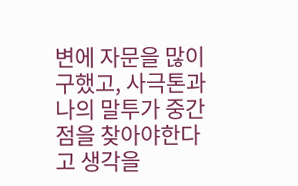변에 자문을 많이 구했고, 사극톤과 나의 말투가 중간점을 찾아야한다고 생각을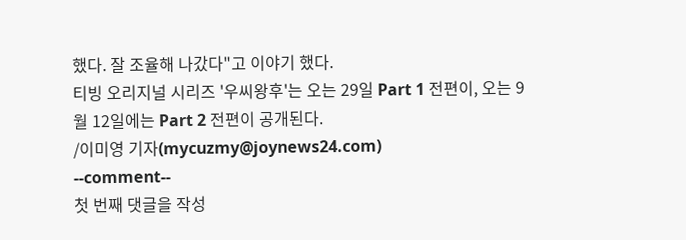했다. 잘 조율해 나갔다"고 이야기 했다.
티빙 오리지널 시리즈 '우씨왕후'는 오는 29일 Part 1 전편이, 오는 9월 12일에는 Part 2 전편이 공개된다.
/이미영 기자(mycuzmy@joynews24.com)
--comment--
첫 번째 댓글을 작성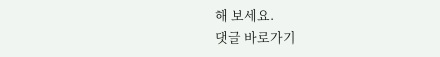해 보세요.
댓글 바로가기